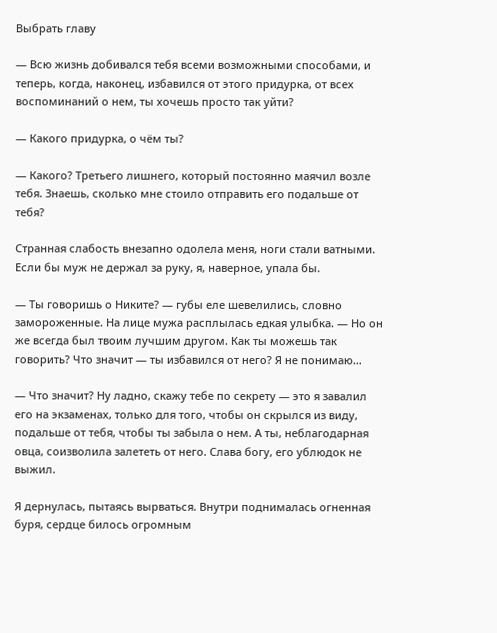Выбрать главу

— Всю жизнь добивался тебя всеми возможными способами, и теперь, когда, наконец, избавился от этого придурка, от всех воспоминаний о нем, ты хочешь просто так уйти?

— Какого придурка, о чём ты?

— Какого? Третьего лишнего, который постоянно маячил возле тебя. Знаешь, сколько мне стоило отправить его подальше от тебя?

Странная слабость внезапно одолела меня, ноги стали ватными. Если бы муж не держал за руку, я, наверное, упала бы.

— Ты говоришь о Никите? — губы еле шевелились, словно замороженные. На лице мужа расплылась едкая улыбка. — Но он же всегда был твоим лучшим другом. Как ты можешь так говорить? Что значит — ты избавился от него? Я не понимаю…

— Что значит? Ну ладно, скажу тебе по секрету — это я завалил его на экзаменах, только для того, чтобы он скрылся из виду, подальше от тебя, чтобы ты забыла о нем. А ты, неблагодарная овца, соизволила залететь от него. Слава богу, его ублюдок не выжил.

Я дернулась, пытаясь вырваться. Внутри поднималась огненная буря, сердце билось огромным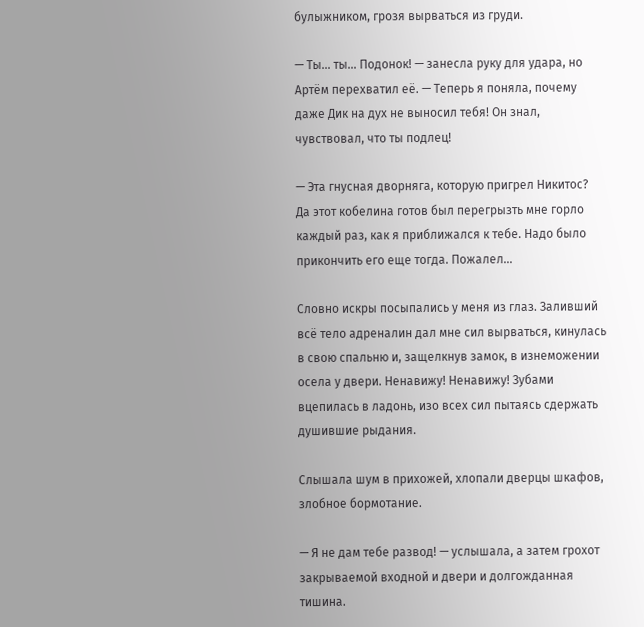булыжником, грозя вырваться из груди.

— Ты… ты… Подонок! — занесла руку для удара, но Артём перехватил её. — Теперь я поняла, почему даже Дик на дух не выносил тебя! Он знал, чувствовал, что ты подлец!

— Эта гнусная дворняга, которую пригрел Никитос? Да этот кобелина готов был перегрызть мне горло каждый раз, как я приближался к тебе. Надо было прикончить его еще тогда. Пожалел…

Словно искры посыпались у меня из глаз. Заливший всё тело адреналин дал мне сил вырваться, кинулась в свою спальню и, защелкнув замок, в изнеможении осела у двери. Ненавижу! Ненавижу! Зубами вцепилась в ладонь, изо всех сил пытаясь сдержать душившие рыдания.

Слышала шум в прихожей, хлопали дверцы шкафов, злобное бормотание.

— Я не дам тебе развод! — услышала, а затем грохот закрываемой входной и двери и долгожданная тишина.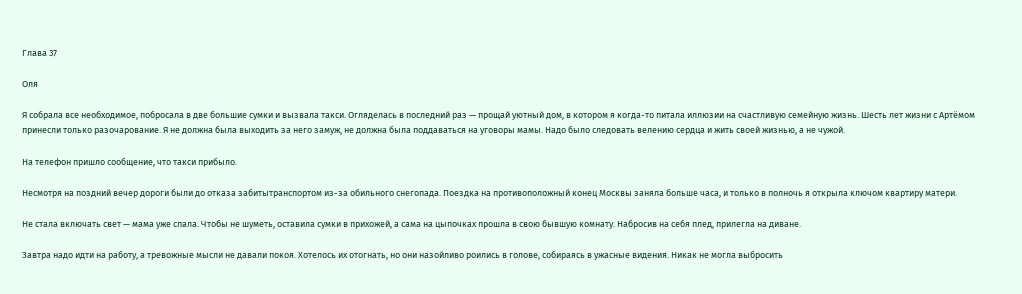Глава 37

Оля

Я собрала все необходимое, побросала в две большие сумки и вызвала такси. Огляделась в последний раз — прощай уютный дом, в котором я когда-то питала иллюзии на счастливую семейную жизнь. Шесть лет жизни с Артёмом принесли только разочарование. Я не должна была выходить за него замуж, не должна была поддаваться на уговоры мамы. Надо было следовать велению сердца и жить своей жизнью, а не чужой.

На телефон пришло сообщение, что такси прибыло.

Несмотря на поздний вечер дороги были до отказа забитытранспортом из-за обильного снегопада. Поездка на противоположный конец Москвы заняла больше часа, и только в полночь я открыла ключом квартиру матери.

Не стала включать свет — мама уже спала. Чтобы не шуметь, оставила сумки в прихожей, а сама на цыпочках прошла в свою бывшую комнату. Набросив на себя плед, прилегла на диване.

Завтра надо идти на работу, а тревожные мысли не давали покоя. Хотелось их отогнать, но они назойливо роились в голове, собираясь в ужасные видения. Никак не могла выбросить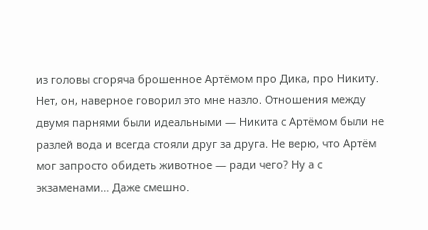из головы сгоряча брошенное Артёмом про Дика, про Никиту. Нет, он, наверное говорил это мне назло. Отношения между двумя парнями были идеальными — Никита с Артёмом были не разлей вода и всегда стояли друг за друга. Не верю, что Артём мог запросто обидеть животное — ради чего? Ну а с экзаменами… Даже смешно.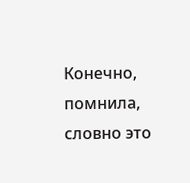Конечно, помнила, словно это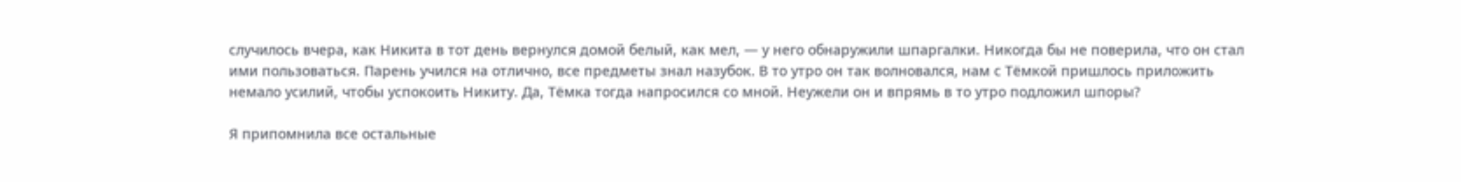случилось вчера, как Никита в тот день вернулся домой белый, как мел, — у него обнаружили шпаргалки. Никогда бы не поверила, что он стал ими пользоваться. Парень учился на отлично, все предметы знал назубок. В то утро он так волновался, нам с Тёмкой пришлось приложить немало усилий, чтобы успокоить Никиту. Да, Тёмка тогда напросился со мной. Неужели он и впрямь в то утро подложил шпоры?

Я припомнила все остальные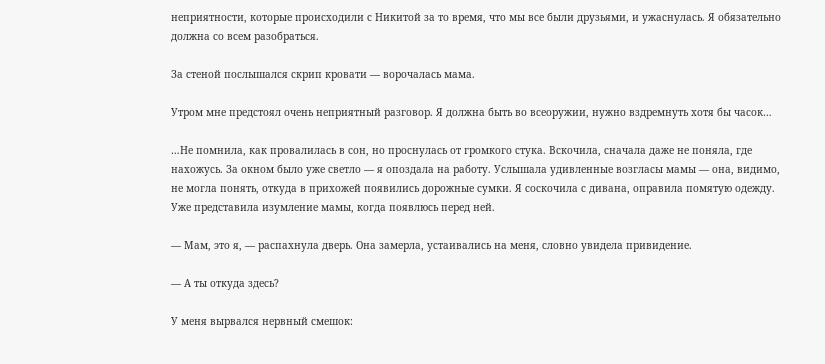неприятности, которые происходили с Никитой за то время, что мы все были друзьями, и ужаснулась. Я обязательно должна со всем разобраться.

За стеной послышался скрип кровати — ворочалась мама.

Утром мне предстоял очень неприятный разговор. Я должна быть во всеоружии, нужно вздремнуть хотя бы часок…

…Не помнила, как провалилась в сон, но проснулась от громкого стука. Вскочила, сначала даже не поняла, где нахожусь. За окном было уже светло — я опоздала на работу. Услышала удивленные возгласы мамы — она, видимо, не могла понять, откуда в прихожей появились дорожные сумки. Я соскочила с дивана, оправила помятую одежду. Уже представила изумление мамы, когда появлюсь перед ней.

— Мам, это я, — распахнула дверь. Она замерла, устаивались на меня, словно увидела привидение.

— А ты откуда здесь?

У меня вырвался нервный смешок: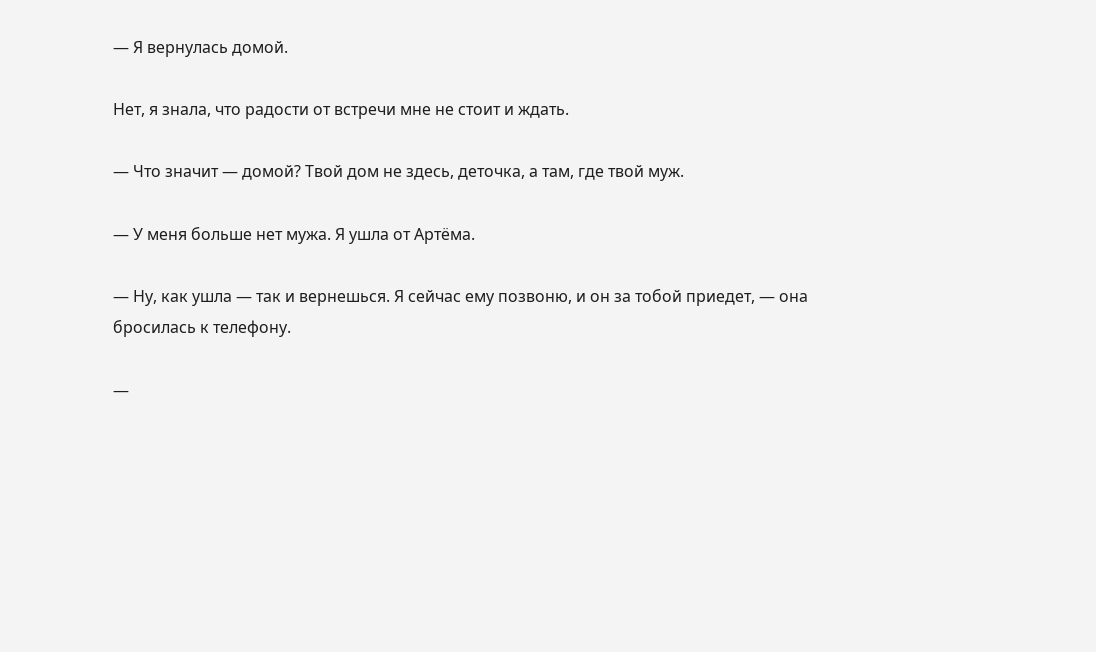— Я вернулась домой.

Нет, я знала, что радости от встречи мне не стоит и ждать.

— Что значит — домой? Твой дом не здесь, деточка, а там, где твой муж.

— У меня больше нет мужа. Я ушла от Артёма.

— Ну, как ушла — так и вернешься. Я сейчас ему позвоню, и он за тобой приедет, — она бросилась к телефону.

—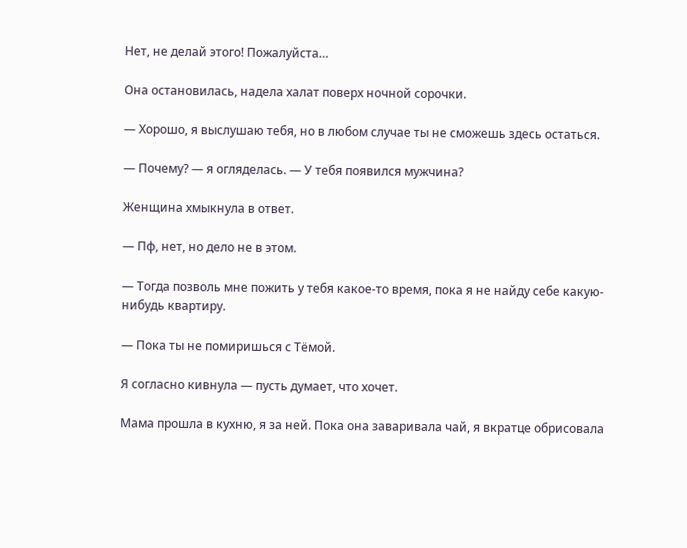Нет, не делай этого! Пожалуйста…

Она остановилась, надела халат поверх ночной сорочки.

— Хорошо, я выслушаю тебя, но в любом случае ты не сможешь здесь остаться.

— Почему? — я огляделась. — У тебя появился мужчина?

Женщина хмыкнула в ответ.

— Пф, нет, но дело не в этом.

— Тогда позволь мне пожить у тебя какое-то время, пока я не найду себе какую-нибудь квартиру.

— Пока ты не помиришься с Тёмой.

Я согласно кивнула — пусть думает, что хочет.

Мама прошла в кухню, я за ней. Пока она заваривала чай, я вкратце обрисовала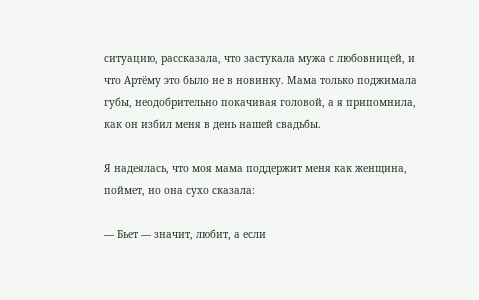ситуацию, рассказала, что застукала мужа с любовницей, и что Артёму это было не в новинку. Мама только поджимала губы, неодобрительно покачивая головой, а я припомнила, как он избил меня в день нашей свадьбы.

Я надеялась, что моя мама поддержит меня как женщина, поймет, но она сухо сказала:

— Бьет — значит, любит, а если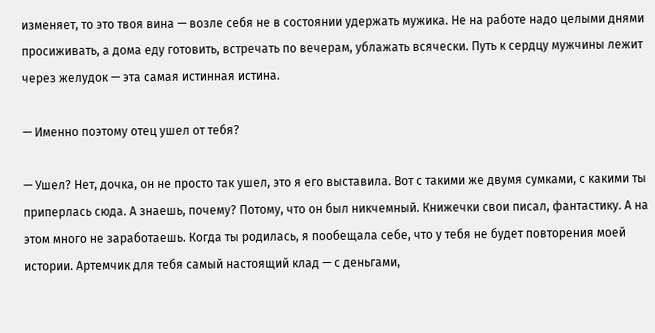изменяет, то это твоя вина — возле себя не в состоянии удержать мужика. Не на работе надо целыми днями просиживать, а дома еду готовить, встречать по вечерам, ублажать всячески. Путь к сердцу мужчины лежит через желудок — эта самая истинная истина.

— Именно поэтому отец ушел от тебя?

— Ушел? Нет, дочка, он не просто так ушел, это я его выставила. Вот с такими же двумя сумками, с какими ты приперлась сюда. А знаешь, почему? Потому, что он был никчемный. Книжечки свои писал, фантастику. А на этом много не заработаешь. Когда ты родилась, я пообещала себе, что у тебя не будет повторения моей истории. Артемчик для тебя самый настоящий клад — с деньгами,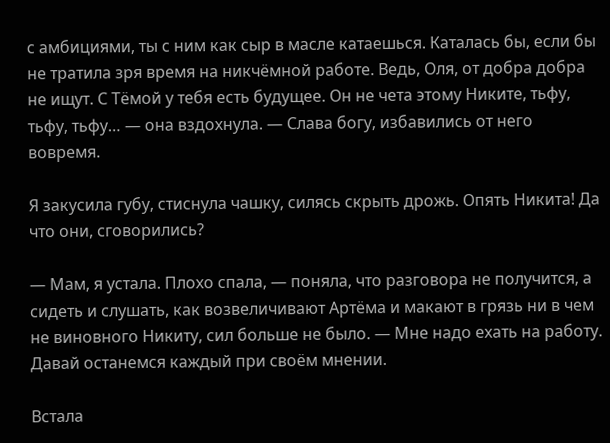с амбициями, ты с ним как сыр в масле катаешься. Каталась бы, если бы не тратила зря время на никчёмной работе. Ведь, Оля, от добра добра не ищут. С Тёмой у тебя есть будущее. Он не чета этому Никите, тьфу, тьфу, тьфу… — она вздохнула. — Слава богу, избавились от него вовремя.

Я закусила губу, стиснула чашку, силясь скрыть дрожь. Опять Никита! Да что они, сговорились?

— Мам, я устала. Плохо спала, — поняла, что разговора не получится, а сидеть и слушать, как возвеличивают Артёма и макают в грязь ни в чем не виновного Никиту, сил больше не было. — Мне надо ехать на работу. Давай останемся каждый при своём мнении.

Встала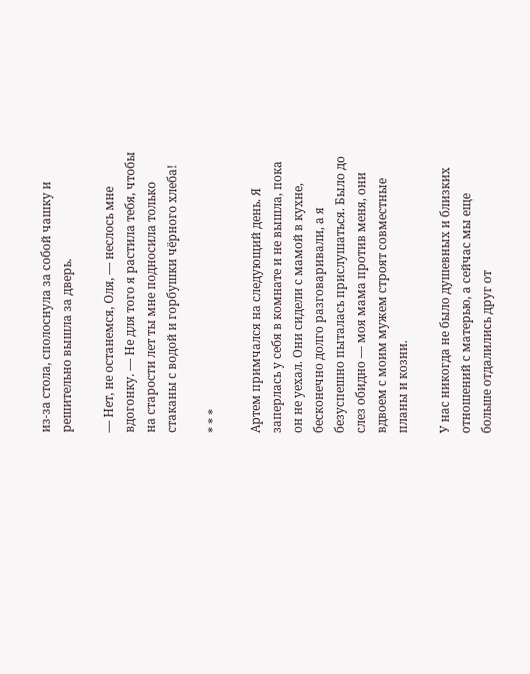из-за стола, сполоснула за собой чашку и решительно вышла за дверь.

— Нет, не останемся, Оля, — неслось мне вдогонку. — Не для того я растила тебя, чтобы на старости лет ты мне подносила только стаканы с водой и горбушки чёрного хлеба!

* * *

Артем примчался на следующий день. Я заперлась у себя в комнате и не вышла, пока он не уехал. Они сидели с мамой в кухне, бесконечно долго разговаривали, а я безуспешно пыталась прислушаться. Было до слез обидно — моя мама против меня, они вдвоем с моим мужем строят совместные планы и козни.

У нас никогда не было душевных и близких отношений с матерью, а сейчас мы еще больше отдалились друг от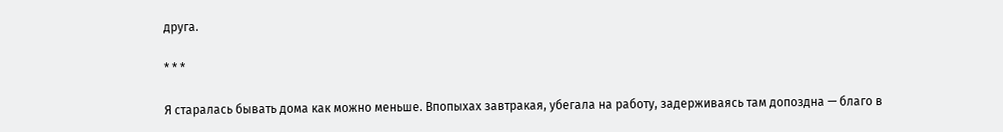друга.

* * *

Я старалась бывать дома как можно меньше. Впопыхах завтракая, убегала на работу, задерживаясь там допоздна — благо в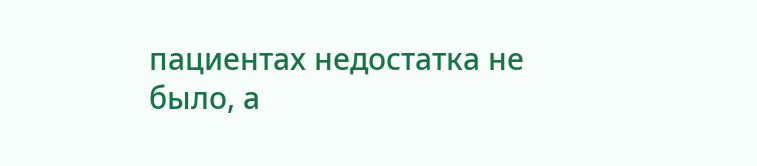пациентах недостатка не было, а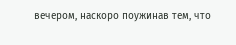вечером, наскоро поужинав тем, что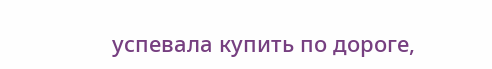успевала купить по дороге,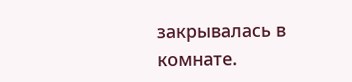закрывалась в комнате.